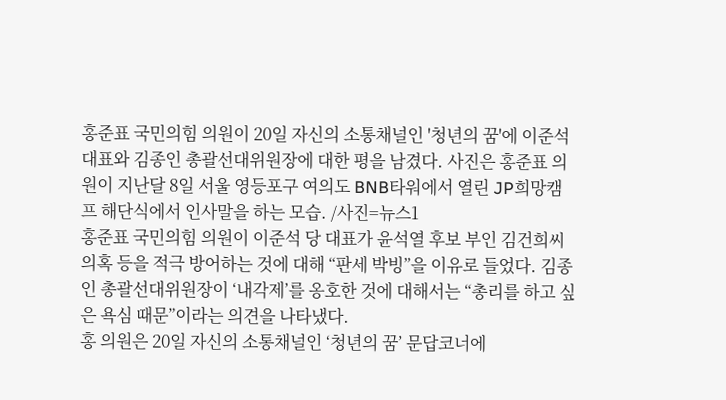홍준표 국민의힘 의원이 20일 자신의 소통채널인 '청년의 꿈'에 이준석 대표와 김종인 총괄선대위원장에 대한 평을 남겼다. 사진은 홍준표 의원이 지난달 8일 서울 영등포구 여의도 BNB타워에서 열린 JP희망캠프 해단식에서 인사말을 하는 모습. /사진=뉴스1
홍준표 국민의힘 의원이 이준석 당 대표가 윤석열 후보 부인 김건희씨 의혹 등을 적극 방어하는 것에 대해 “판세 박빙”을 이유로 들었다. 김종인 총괄선대위원장이 ‘내각제’를 옹호한 것에 대해서는 “총리를 하고 싶은 욕심 때문”이라는 의견을 나타냈다.
홍 의원은 20일 자신의 소통채널인 ‘청년의 꿈’ 문답코너에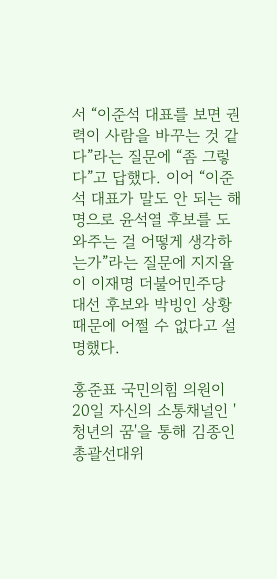서 “이준석 대표를 보면 권력이 사람을 바꾸는 것 같다”라는 질문에 “좀 그렇다”고 답했다. 이어 “이준석 대표가 말도 안 되는 해명으로 윤석열 후보를 도와주는 걸 어떻게 생각하는가”라는 질문에 지지율이 이재명 더불어민주당 대선 후보와 박빙인 상황 때문에 어쩔 수 없다고 설명했다.

홍준표 국민의힘 의원이 20일 자신의 소통채널인 '청년의 꿈'을 통해 김종인 총괄선대위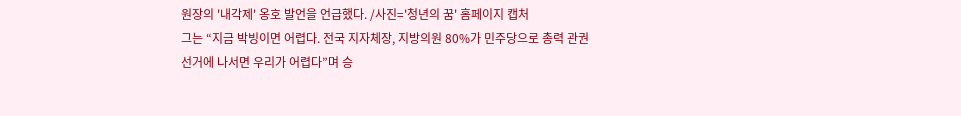원장의 '내각제' 옹호 발언을 언급했다. /사진='청년의 꿈' 홈페이지 캡처
그는 “지금 박빙이면 어렵다. 전국 지자체장, 지방의원 80%가 민주당으로 총력 관권선거에 나서면 우리가 어렵다”며 승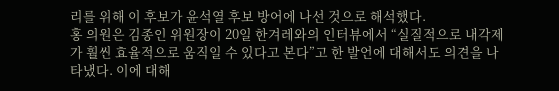리를 위해 이 후보가 윤석열 후보 방어에 나선 것으로 해석했다.
홍 의원은 김종인 위원장이 20일 한겨레와의 인터뷰에서 “실질적으로 내각제가 훨씬 효율적으로 움직일 수 있다고 본다”고 한 발언에 대해서도 의견을 나타냈다. 이에 대해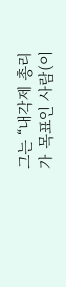그는 “내각제 총리가 목표인 사람(이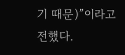기 때문)”이라고 전했다.